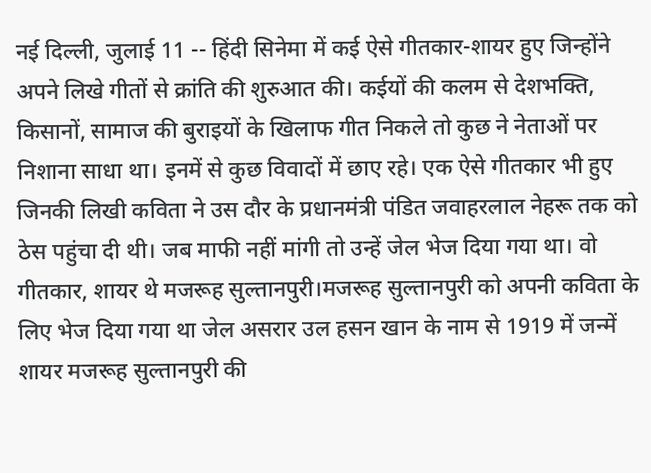नई दिल्ली, जुलाई 11 -- हिंदी सिनेमा में कई ऐसे गीतकार-शायर हुए जिन्होंने अपने लिखे गीतों से क्रांति की शुरुआत की। कईयों की कलम से देशभक्ति, किसानों, सामाज की बुराइयों के खिलाफ गीत निकले तो कुछ ने नेताओं पर निशाना साधा था। इनमें से कुछ विवादों में छाए रहे। एक ऐसे गीतकार भी हुए जिनकी लिखी कविता ने उस दौर के प्रधानमंत्री पंडित जवाहरलाल नेहरू तक को ठेस पहुंचा दी थी। जब माफी नहीं मांगी तो उन्हें जेल भेज दिया गया था। वो गीतकार, शायर थे मजरूह सुल्तानपुरी।मजरूह सुल्तानपुरी को अपनी कविता के लिए भेज दिया गया था जेल असरार उल हसन खान के नाम से 1919 में जन्में शायर मजरूह सुल्तानपुरी की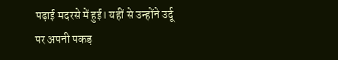पढ़ाई मदरसे में हुई। यहीं से उन्होंने उर्दू पर अपनी पकड़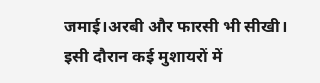जमाई।अरबी और फारसी भी सीखी। इसी दौरान कई मुशायरों में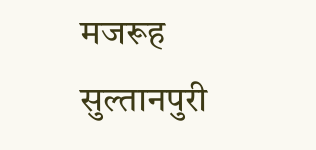मजरूह सुल्तानपुरी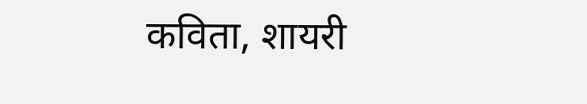कविता, शायरी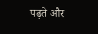पढ़ते और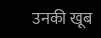उनकी खूब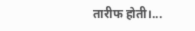तारीफ होती।...